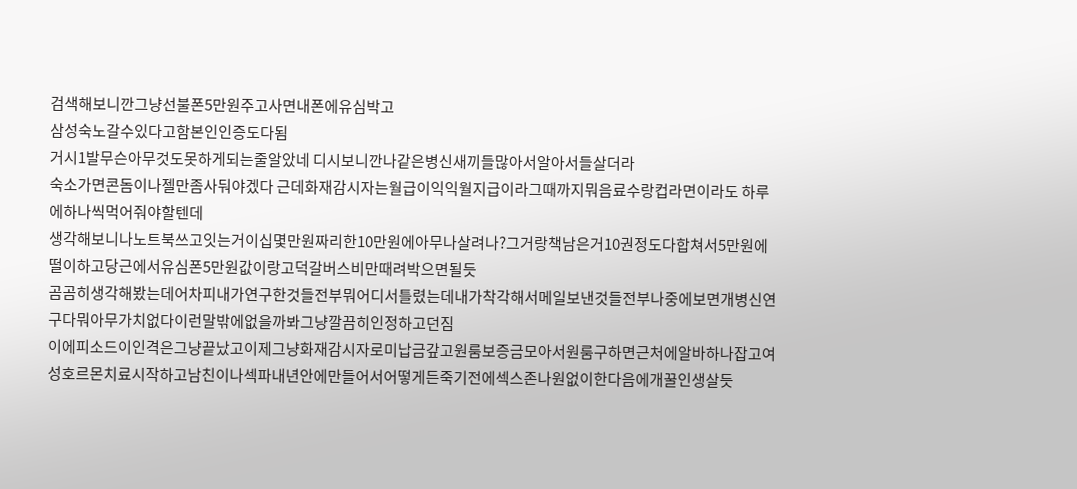검색해보니깐그냥선불폰5만원주고사면내폰에유심박고
삼성숙노갈수있다고함본인인증도다됨
거시1발무슨아무것도못하게되는줄알았네 디시보니깐나같은병신새끼들많아서알아서들살더라
숙소가면콘돔이나젤만좀사둬야겠다 근데화재감시자는월급이익익월지급이라그때까지뭐음료수랑컵라면이라도 하루에하나씩먹어줘야할텐데
생각해보니나노트북쓰고잇는거이십몇만원짜리한10만원에아무나살려나?그거랑책남은거10권정도다합쳐서5만원에떨이하고당근에서유심폰5만원값이랑고덕갈버스비만때려박으면될듯
곰곰히생각해봤는데어차피내가연구한것들전부뭐어디서틀렸는데내가착각해서메일보낸것들전부나중에보면개병신연구다뭐아무가치없다이런말밖에없을까봐그냥깔끔히인정하고던짐
이에피소드이인격은그냥끝났고이제그냥화재감시자로미납금갚고원룸보증금모아서원룸구하면근처에알바하나잡고여성호르몬치료시작하고남친이나섹파내년안에만들어서어떻게든죽기전에섹스존나원없이한다음에개꿀인생살듯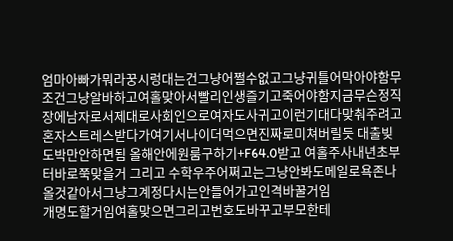엄마아빠가뭐라꿍시렁대는건그냥어쩔수없고그냥귀틀어막아야함무조건그냥알바하고여홀맞아서빨리인생즐기고죽어야함지금무슨정직장에남자로서제대로사회인으로여자도사귀고이런기대다맞춰주려고혼자스트레스받다가여기서나이더먹으면진짜로미쳐버릴듯 대출빚도박만안하면됨 올해안에원룸구하기+F64.0받고 여홀주사내년초부터바로쭉맞을거 그리고 수학우주어쩌고는그냥안봐도메일로욕존나올것같아서그냥그계정다시는안들어가고인격바꿀거임
개명도할거임여홀맞으면그리고번호도바꾸고부모한테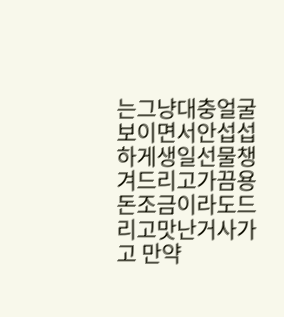는그냥대충얼굴보이면서안섭섭하게생일선물챙겨드리고가끔용돈조금이라도드리고맛난거사가고 만약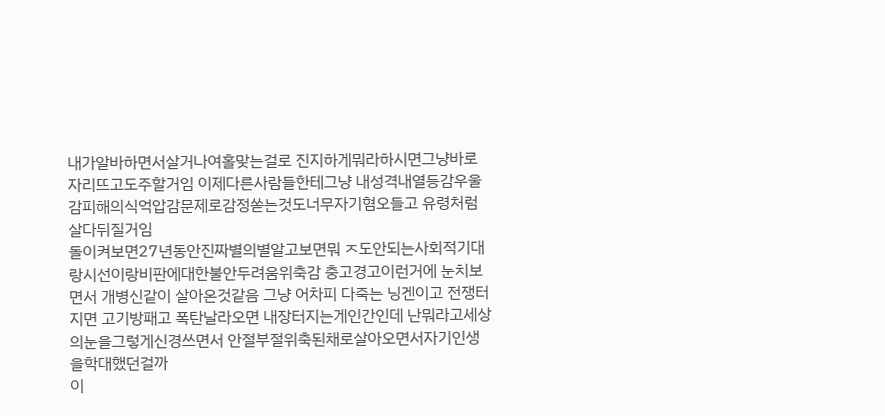내가알바하면서살거나여홀맞는걸로 진지하게뭐라하시면그냥바로자리뜨고도주할거임 이제다른사람들한테그냥 내성격내열등감우울감피해의식억압감문제로감정쏟는것도너무자기혐오들고 유령처럼살다뒤질거임
돌이켜보면27년동안진짜별의별알고보면뭐 ㅈ도안되는사회적기대랑시선이랑비판에대한불안두려움위축감 충고경고이런거에 눈치보면서 개병신같이 살아온것같음 그냥 어차피 다죽는 닝겐이고 전쟁터지면 고기방패고 폭탄날라오면 내장터지는게인간인데 난뭐라고세상의눈을그렇게신경쓰면서 안절부절위축된채로살아오면서자기인생을학대했던걸까
이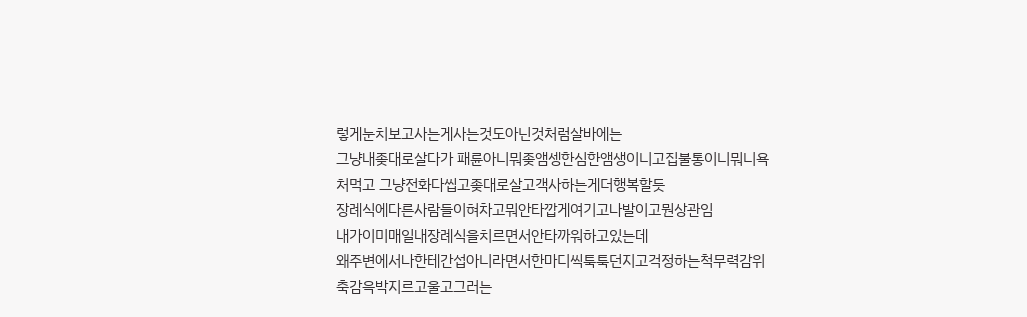렇게눈치보고사는게사는것도아닌것처럼살바에는
그냥내좆대로살다가 패륜아니뭐좆앰셍한심한앰생이니고집불통이니뭐니욕처먹고 그냥전화다씹고좆대로살고객사하는게더행복할듯
장례식에다른사람들이혀차고뭐안타깝게여기고나발이고뭔상관임
내가이미매일내장례식을치르면서안타까워하고있는데
왜주변에서나한테간섭아니라면서한마디씩툭툭던지고걱정하는척무력감위축감윽박지르고울고그러는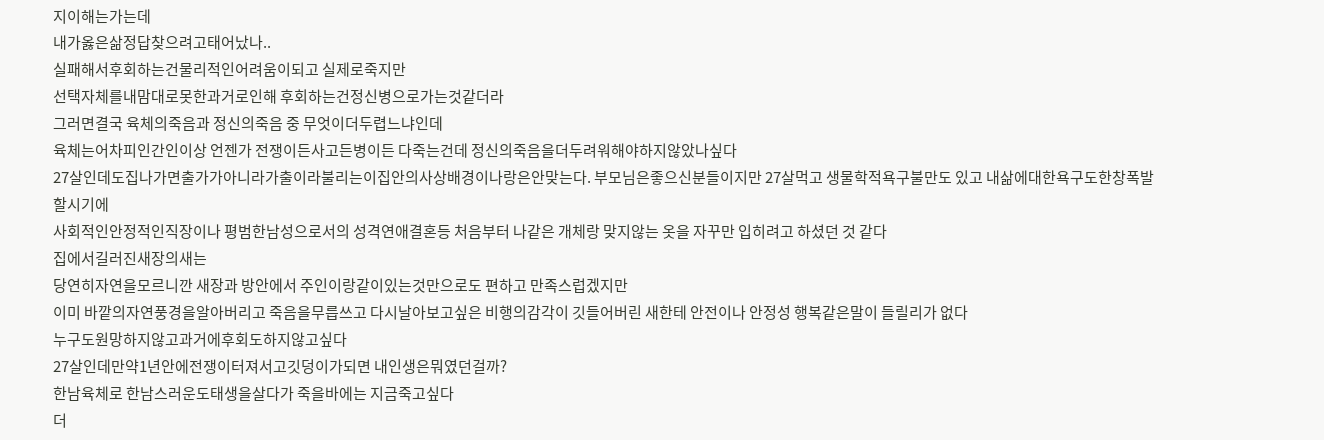지이해는가는데
내가옳은삶정답찾으려고태어났나..
실패해서후회하는건물리적인어려움이되고 실제로죽지만
선택자체를내맘대로못한과거로인해 후회하는건정신병으로가는것같더라
그러면결국 육체의죽음과 정신의죽음 중 무엇이더두렵느냐인데
육체는어차피인간인이상 언젠가 전쟁이든사고든병이든 다죽는건데 정신의죽음을더두려워해야하지않았나싶다
27살인데도집나가면출가가아니라가출이라불리는이집안의사상배경이나랑은안맞는다. 부모님은좋으신분들이지만 27살먹고 생물학적욕구불만도 있고 내삶에대한욕구도한창폭발할시기에
사회적인안정적인직장이나 평범한남성으로서의 성격연애결혼등 처음부터 나같은 개체랑 맞지않는 옷을 자꾸만 입히려고 하셨던 것 같다
집에서길러진새장의새는
당연히자연을모르니깐 새장과 방안에서 주인이랑같이있는것만으로도 편하고 만족스럽겠지만
이미 바깥의자연풍경을알아버리고 죽음을무릅쓰고 다시날아보고싶은 비행의감각이 깃들어버린 새한테 안전이나 안정성 행복같은말이 들릴리가 없다
누구도원망하지않고과거에후회도하지않고싶다
27살인데만약1년안에전쟁이터져서고깃덩이가되면 내인생은뭐였던걸까?
한남육체로 한남스러운도태생을살다가 죽을바에는 지금죽고싶다
더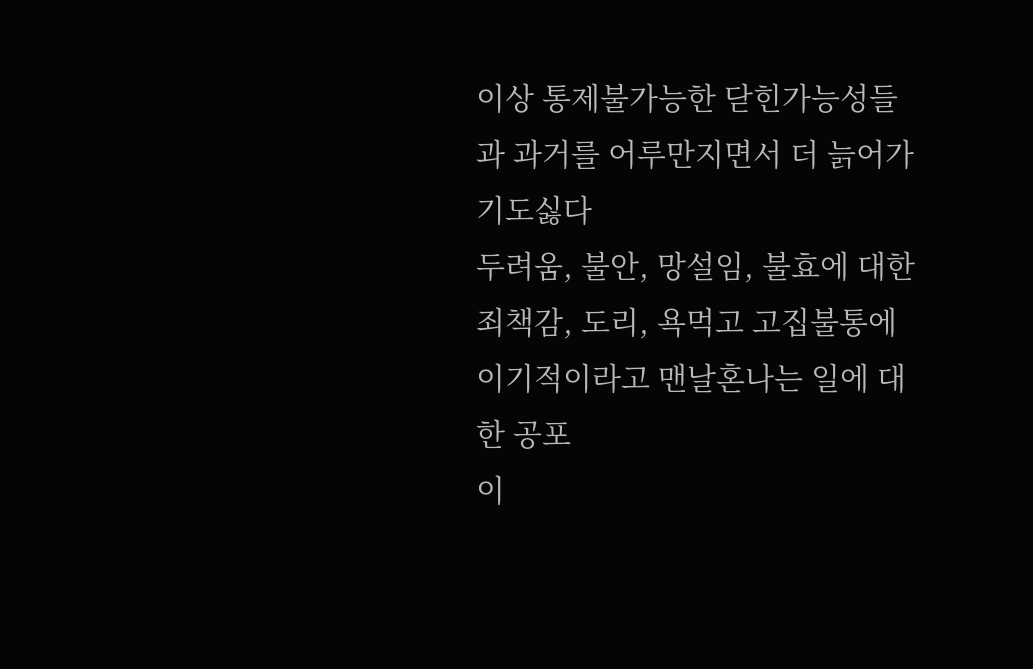이상 통제불가능한 닫힌가능성들과 과거를 어루만지면서 더 늙어가기도싫다
두려움, 불안, 망설임, 불효에 대한 죄책감, 도리, 욕먹고 고집불통에 이기적이라고 맨날혼나는 일에 대한 공포
이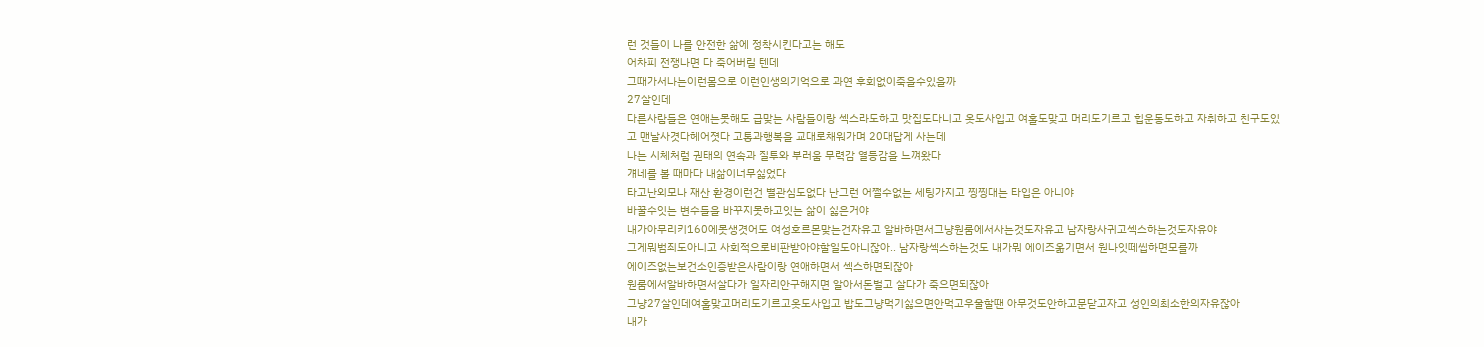런 것들이 나를 안전한 삶에 정착시킨다고는 해도
어차피 전쟁나면 다 죽어버릴 텐데
그때가서나는이런몸으로 이런인생의기억으로 과연 후회없이죽을수있을까
27살인데
다른사람들은 연애는못해도 급맞는 사람들이랑 섹스라도하고 맛집도다니고 옷도사입고 여홀도맞고 머리도기르고 힙운동도하고 자취하고 친구도있고 맨날사겻다헤어졋다 고통과행복을 교대로채워가며 20대답게 사는데
나는 시체처럼 권태의 연속과 질투와 부러움 무력감 열등감을 느껴왔다
걔네를 볼 때마다 내삶이너무싫었다
타고난외모나 재산 환경이런건 별관심도없다 난그런 어쩔수없는 세팅가지고 찡찡대는 타입은 아니야
바꿀수잇는 변수들을 바꾸지못하고잇는 삶이 싫은거야
내가아무리키160에못생겻어도 여성호르몬맞는건자유고 알바하면서그냥원룸에서사는것도자유고 남자랑사귀고섹스하는것도자유야
그게뭐범죄도아니고 사회적으로비판받아야할일도아니잖아.. 남자랑섹스하는것도 내가뭐 에이즈옮기면서 원나잇떼씹하면모를까
에이즈없는보건소인증받은사람이랑 연애하면서 섹스하면되잖아
원룸에서알바하면서살다가 일자리안구해지면 알아서돈벌고 살다가 죽으면되잖아
그냥27살인데여홀맞고머리도기르고옷도사입고 밥도그냥먹기싫으면안먹고우울할땐 아무것도안하고문닫고자고 성인의최소한의자유잖아
내가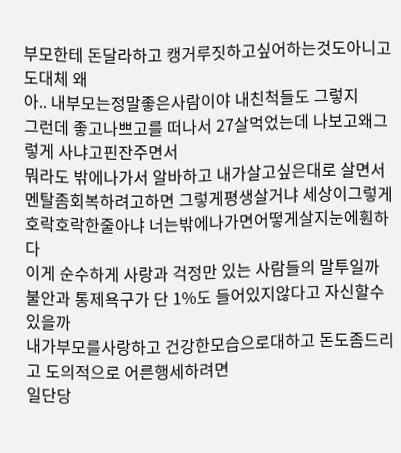부모한테 돈달라하고 캥거루짓하고싶어하는것도아니고 도대체 왜
아.. 내부모는정말좋은사람이야 내친척들도 그렇지
그런데 좋고나쁘고를 떠나서 27살먹었는데 나보고왜그렇게 사냐고핀잔주면서
뭐라도 밖에나가서 알바하고 내가살고싶은대로 살면서 멘탈좀회복하려고하면 그렇게평생살거냐 세상이그렇게호락호락한줄아냐 너는밖에나가면어떻게살지눈에훤하다
이게 순수하게 사랑과 걱정만 있는 사람들의 말투일까
불안과 통제욕구가 단 1%도 들어있지않다고 자신할수있을까
내가부모를사랑하고 건강한모습으로대하고 돈도좀드리고 도의적으로 어른행세하려면
일단당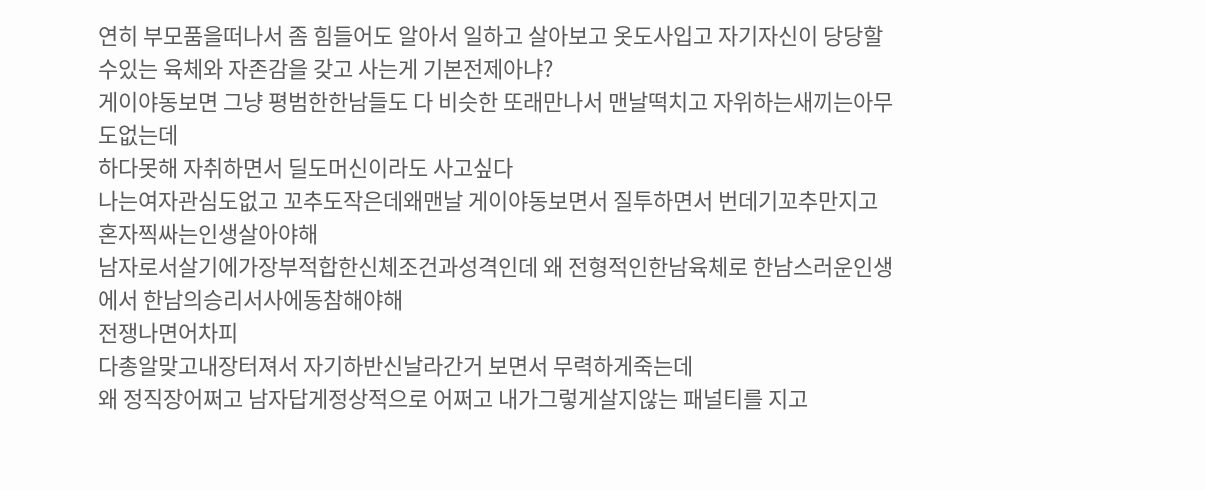연히 부모품을떠나서 좀 힘들어도 알아서 일하고 살아보고 옷도사입고 자기자신이 당당할수있는 육체와 자존감을 갖고 사는게 기본전제아냐?
게이야동보면 그냥 평범한한남들도 다 비슷한 또래만나서 맨날떡치고 자위하는새끼는아무도없는데
하다못해 자취하면서 딜도머신이라도 사고싶다
나는여자관심도없고 꼬추도작은데왜맨날 게이야동보면서 질투하면서 번데기꼬추만지고 혼자찍싸는인생살아야해
남자로서살기에가장부적합한신체조건과성격인데 왜 전형적인한남육체로 한남스러운인생에서 한남의승리서사에동참해야해
전쟁나면어차피
다총알맞고내장터져서 자기하반신날라간거 보면서 무력하게죽는데
왜 정직장어쩌고 남자답게정상적으로 어쩌고 내가그렇게살지않는 패널티를 지고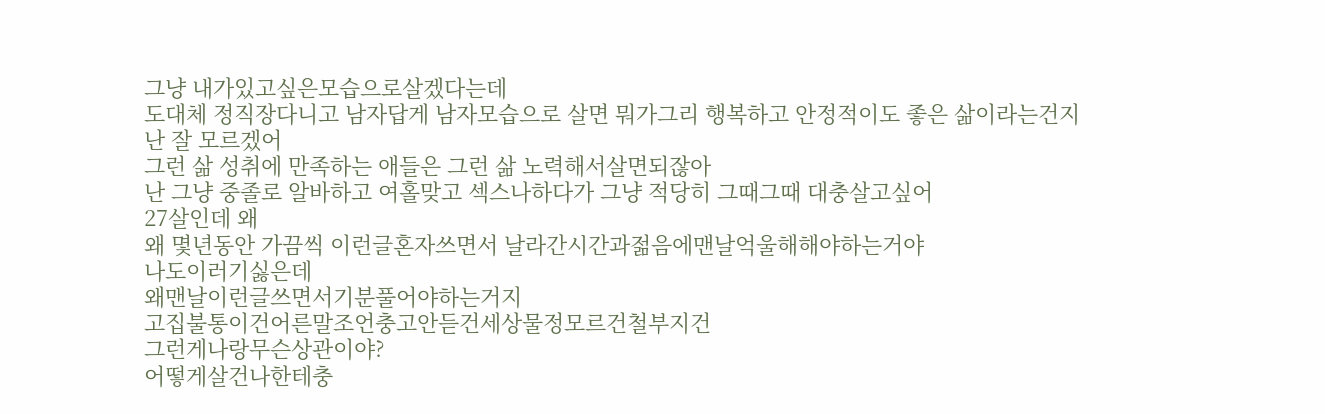그냥 내가있고싶은모습으로살겠다는데
도대체 정직장다니고 남자답게 남자모습으로 살면 뭐가그리 행복하고 안정적이도 좋은 삶이라는건지 난 잘 모르겠어
그런 삶 성취에 만족하는 애들은 그런 삶 노력해서살면되잖아
난 그냥 중졸로 알바하고 여홀맞고 섹스나하다가 그냥 적당히 그때그때 대충살고싶어
27살인데 왜
왜 몇년동안 가끔씩 이런글혼자쓰면서 날라간시간과젊음에맨날억울해해야하는거야
나도이러기싫은데
왜맨날이런글쓰면서기분풀어야하는거지
고집불통이건어른말조언충고안듣건세상물정모르건철부지건
그런게나랑무슨상관이야?
어떻게살건나한테충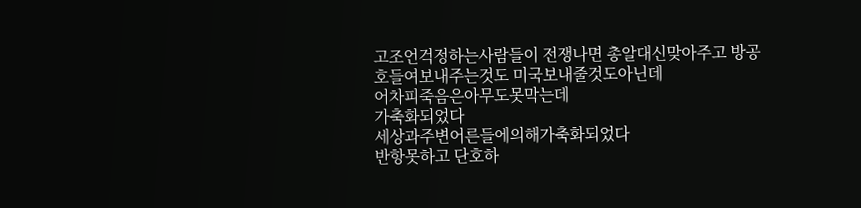고조언걱정하는사람들이 전쟁나면 총알대신맞아주고 방공호들여보내주는것도 미국보내줄것도아닌데
어차피죽음은아무도못막는데
가축화되었다
세상과주변어른들에의해가축화되었다
반항못하고 단호하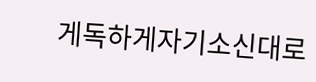게독하게자기소신대로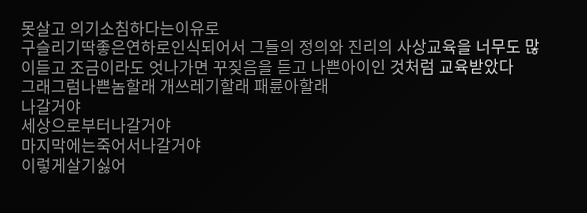못살고 의기소침하다는이유로
구슬리기딱좋은연하로인식되어서 그들의 정의와 진리의 사상교육을 너무도 많이듣고 조금이라도 엇나가면 꾸짖음을 듣고 나쁜아이인 것처럼 교육받았다
그래그럼나쁜놈할래 개쓰레기할래 패륜아할래
나갈거야
세상으로부터나갈거야
마지막에는죽어서나갈거야
이렇게살기싫어